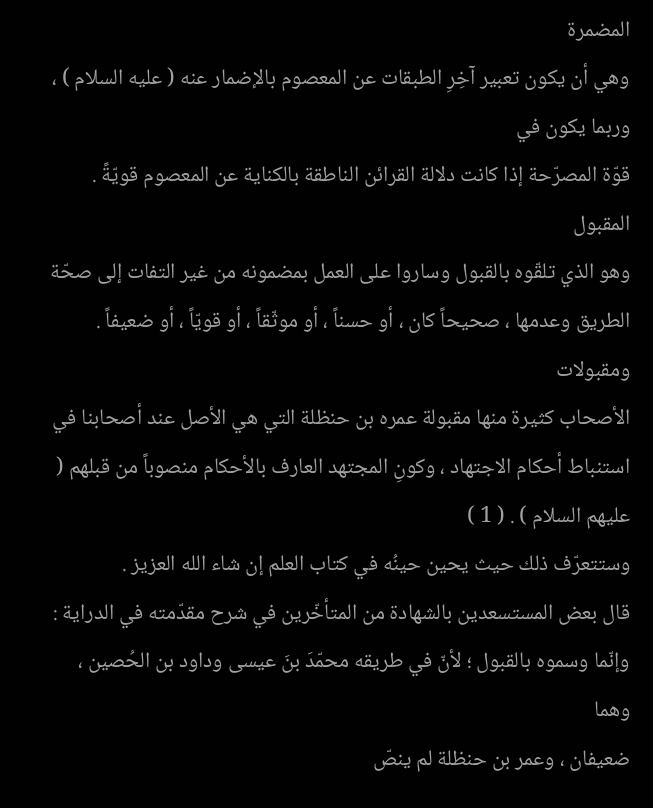المضمرة
وهي أن يكون تعبير آخِرِ الطبقات عن المعصوم بالإضمار عنه ( عليه السلام ) ، وربما يكون في
قوّة المصرّحة إذا كانت دلالة القرائن الناطقة بالكناية عن المعصوم قويّةً .
المقبول
وهو الذي تلقّوه بالقبول وساروا على العمل بمضمونه من غير التفات إلى صحّة
الطريق وعدمها ، صحيحاً كان ، أو حسناً ، أو موثّقاً ، أو قويّاً ، أو ضعيفاً . ومقبولات
الأصحاب كثيرة منها مقبولة عمره بن حنظلة التي هي الأصل عند أصحابنا في
استنباط أحكام الاجتهاد ، وكونِ المجتهد العارف بالأحكام منصوباً من قبلهم ( عليهم السلام ) . ( 1 )
وستتعرّف ذلك حيث يحين حينُه في كتاب العلم إن شاء الله العزيز .
قال بعض المستسعدين بالشهادة من المتأخّرين في شرح مقدّمته في الدراية :
وإنّما وسموه بالقبول ؛ لأنّ في طريقه محمّدَ بنَ عيسى وداود بن الحُصين ، وهما
ضعيفان ، وعمر بن حنظلة لم ينصّ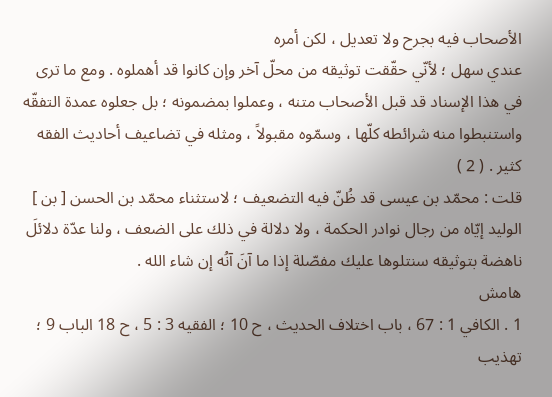الأصحاب فيه بجرح ولا تعديل ، لكن أمره
عندي سهل ؛ لأنّي حقّقت توثيقه من محلّ آخر وإن كانوا قد أهملوه . ومع ما ترى
في هذا الإسناد قد قبل الأصحاب متنه ، وعملوا بمضمونه ؛ بل جعلوه عمدة التفقّه
واستنبطوا منه شرائطه كلّها ، وسمّوه مقبولاً ، ومثله في تضاعيف أحاديث الفقه
كثير . ( 2 )
قلت : محمّد بن عيسى قد ظُنّ فيه التضعيف ؛ لاستثناء محمّد بن الحسن [ بن ]
الوليد إيّاه من رجال نوادر الحكمة ، ولا دلالة في ذلك على الضعف ، ولنا عدّة دلائلَ
ناهضة بتوثيقه سنتلوها عليك مفصّلة إذا ما آنَ آنُه إن شاء الله .
هامش
1 . الكافي 1 : 67 ، باب اختلاف الحديث ، ح 10 ؛ الفقيه 3 : 5 ، ح 18 الباب 9 ؛ تهذيب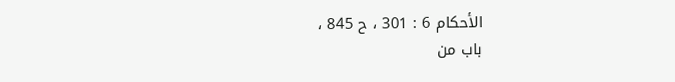الأحكام 6 : 301 ، ح 845 ،
باب من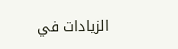الزيادات في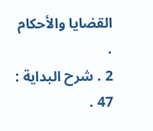القضايا والأحكام .
2 . شرح البداية : 47 .